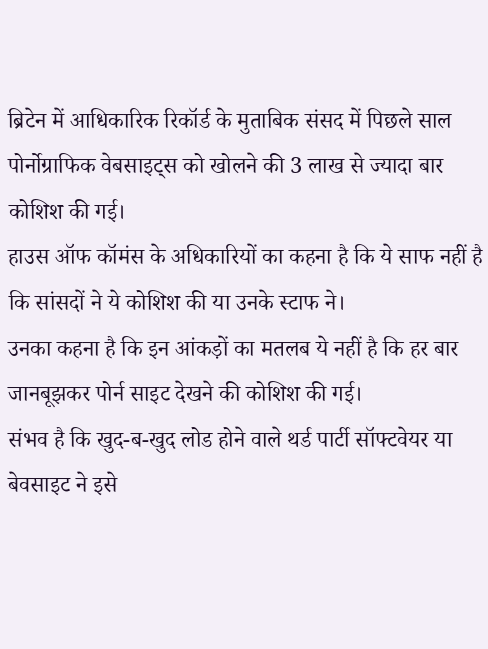ब्रिटेन में आधिकारिक रिकॉर्ड के मुताबिक संसद में पिछले साल पोर्नोग्राफिक वेबसाइट्स को खोलने की 3 लाख से ज्यादा बार कोशिश की गई।
हाउस ऑफ कॉमंस के अधिकारियों का कहना है कि ये साफ नहीं है कि सांसदों ने ये कोशिश की या उनके स्टाफ ने।
उनका कहना है कि इन आंकड़ों का मतलब ये नहीं है कि हर बार जानबूझकर पोर्न साइट देखने की कोशिश की गई।
संभव है कि खुद-ब-खुद लोड होने वाले थर्ड पार्टी सॉफ्टवेयर या बेवसाइट ने इसे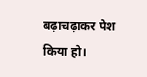बढ़ाचढ़ाकर पेश किया हो।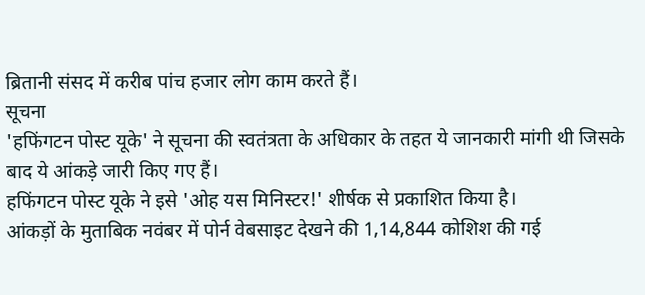ब्रितानी संसद में करीब पांच हजार लोग काम करते हैं।
सूचना
'हफिंगटन पोस्ट यूके' ने सूचना की स्वतंत्रता के अधिकार के तहत ये जानकारी मांगी थी जिसके बाद ये आंकड़े जारी किए गए हैं।
हफिंगटन पोस्ट यूके ने इसे 'ओह यस मिनिस्टर!' शीर्षक से प्रकाशित किया है।
आंकड़ों के मुताबिक नवंबर में पोर्न वेबसाइट देखने की 1,14,844 कोशिश की गई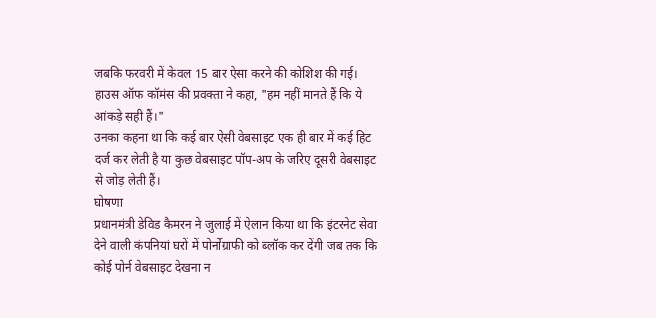जबकि फरवरी में केवल 15 बार ऐसा करने की कोशिश की गई।
हाउस ऑफ कॉमंस की प्रवक्ता ने कहा, "हम नहीं मानते हैं कि ये आंकड़े सही हैं।"
उनका कहना था कि कई बार ऐसी वेबसाइट एक ही बार में कई हिट दर्ज कर लेती है या कुछ वेबसाइट पॉप-अप के जरिए दूसरी वेबसाइट से जोड़ लेती हैं।
घोषणा
प्रधानमंत्री डेविड कैमरन ने जुलाई में ऐलान किया था कि इंटरनेट सेवा देने वाली कंपनियां घरों में पोर्नोग्राफी को ब्लॉक कर देंगी जब तक कि कोई पोर्न वेबसाइट देखना न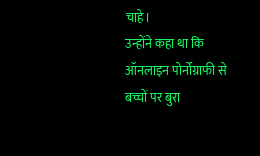चाहे।
उन्होंने कहा था कि ऑनलाइन पोर्नोग्राफी से बच्चों पर बुरा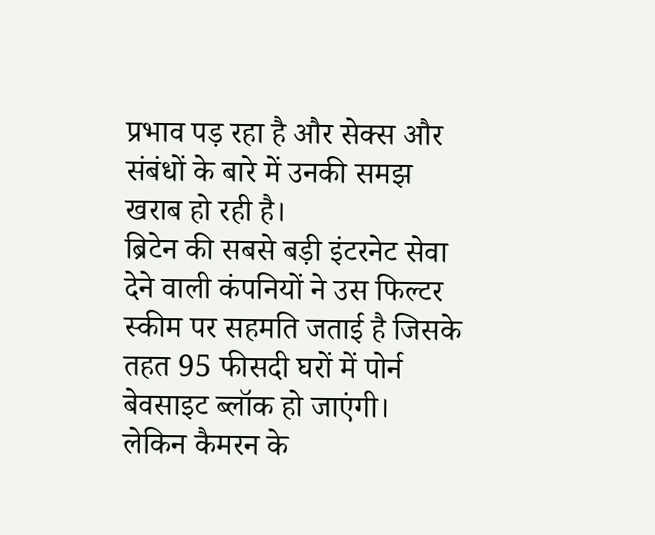प्रभाव पड़ रहा है और सेक्स और संबंधों के बारे में उनकी समझ खराब हो रही है।
ब्रिटेन की सबसे बड़ी इंटरनेट सेवा देने वाली कंपनियों ने उस फिल्टर स्कीम पर सहमति जताई है जिसके तहत 95 फीसदी घरों में पोर्न बेवसाइट ब्लॉक हो जाएंगी।
लेकिन कैमरन के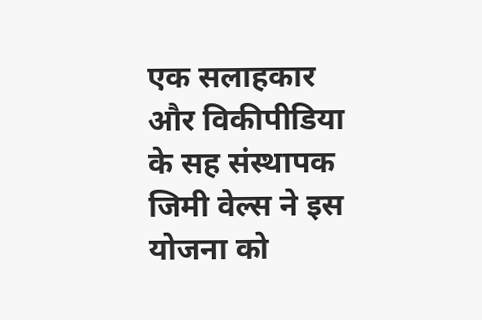एक सलाहकार और विकीपीडिया के सह संस्थापक जिमी वेल्स ने इस योजना को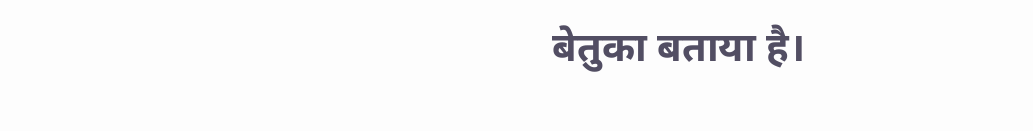बेतुका बताया है।